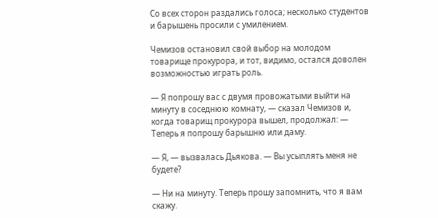Со всех сторон раздались голоса; несколько студентов и барышень просили с умилением.

Чемизов остановил свой выбор на молодом товарище прокурора, и тот, видимо, остался доволен возможностью играть роль.

— Я попрошу вас с двумя провожатыми выйти на минуту в соседнюю комнату, — сказал Чемизов и, когда товарищ прокурора вышел, продолжал: — Теперь я попрошу барышню или даму.

— Я, — вызвалась Дьякова. — Вы усыплять меня не будете?

— Ни на минуту. Теперь прошу запомнить, что я вам скажу.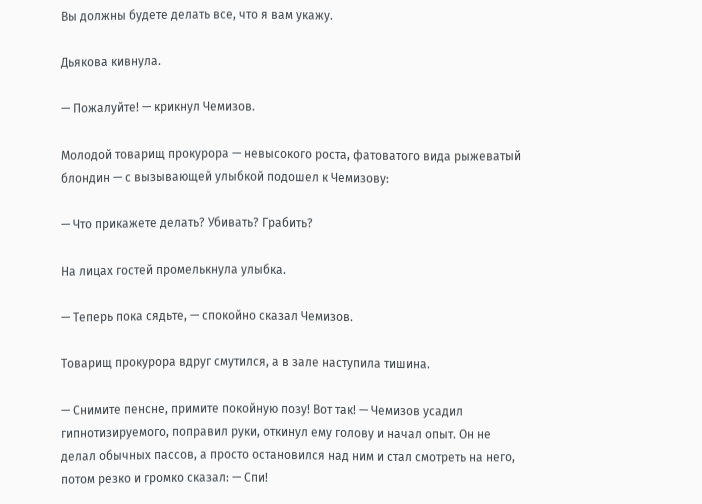Вы должны будете делать все, что я вам укажу.

Дьякова кивнула.

— Пожалуйте! — крикнул Чемизов.

Молодой товарищ прокурора — невысокого роста, фатоватого вида рыжеватый блондин — с вызывающей улыбкой подошел к Чемизову:

— Что прикажете делать? Убивать? Грабить?

На лицах гостей промелькнула улыбка.

— Теперь пока сядьте, — спокойно сказал Чемизов.

Товарищ прокурора вдруг смутился, а в зале наступила тишина.

— Снимите пенсне, примите покойную позу! Вот так! — Чемизов усадил гипнотизируемого, поправил руки, откинул ему голову и начал опыт. Он не делал обычных пассов, а просто остановился над ним и стал смотреть на него, потом резко и громко сказал: — Спи!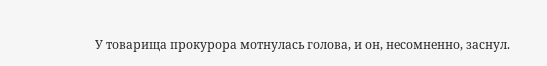У товарища прокурора мотнулась голова, и он, несомненно, заснул.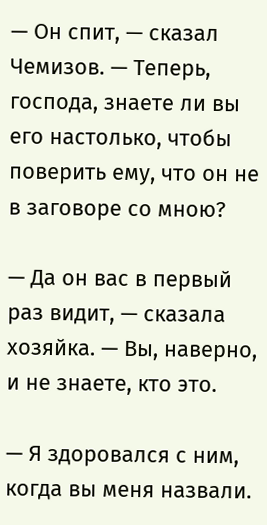— Он спит, — сказал Чемизов. — Теперь, господа, знаете ли вы его настолько, чтобы поверить ему, что он не в заговоре со мною?

— Да он вас в первый раз видит, — сказала хозяйка. — Вы, наверно, и не знаете, кто это.

— Я здоровался с ним, когда вы меня назвали.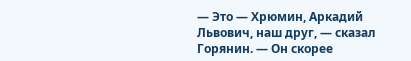— Это — Хрюмин, Аркадий Львович, наш друг, — сказал Горянин. — Он скорее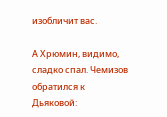изобличит вас.

А Хрюмин, видимо, сладко спал. Чемизов обратился к Дьяковой: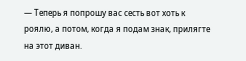— Теперь я попрошу вас сесть вот хоть к роялю, а потом, когда я подам знак, прилягте на этот диван.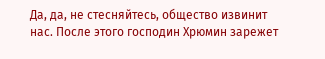Да, да, не стесняйтесь, общество извинит нас. После этого господин Хрюмин зарежет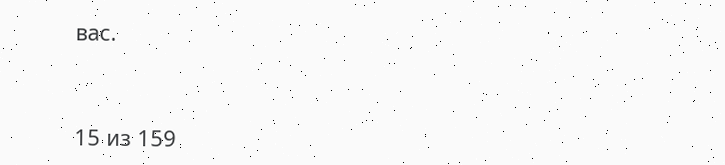вас.



15 из 159